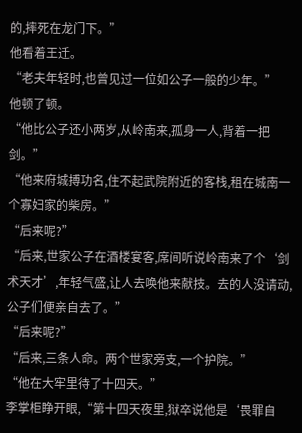的,摔死在龙门下。”
他看着王迁。
“老夫年轻时,也曾见过一位如公子一般的少年。”
他顿了顿。
“他比公子还小两岁,从岭南来,孤身一人,背着一把剑。”
“他来府城搏功名,住不起武院附近的客栈,租在城南一个寡妇家的柴房。”
“后来呢?”
“后来,世家公子在酒楼宴客,席间听说岭南来了个‘剑术天才’,年轻气盛,让人去唤他来献技。去的人没请动,公子们便亲自去了。”
“后来呢?”
“后来,三条人命。两个世家旁支,一个护院。”
“他在大牢里待了十四天。”
李掌柜睁开眼,“第十四天夜里,狱卒说他是‘畏罪自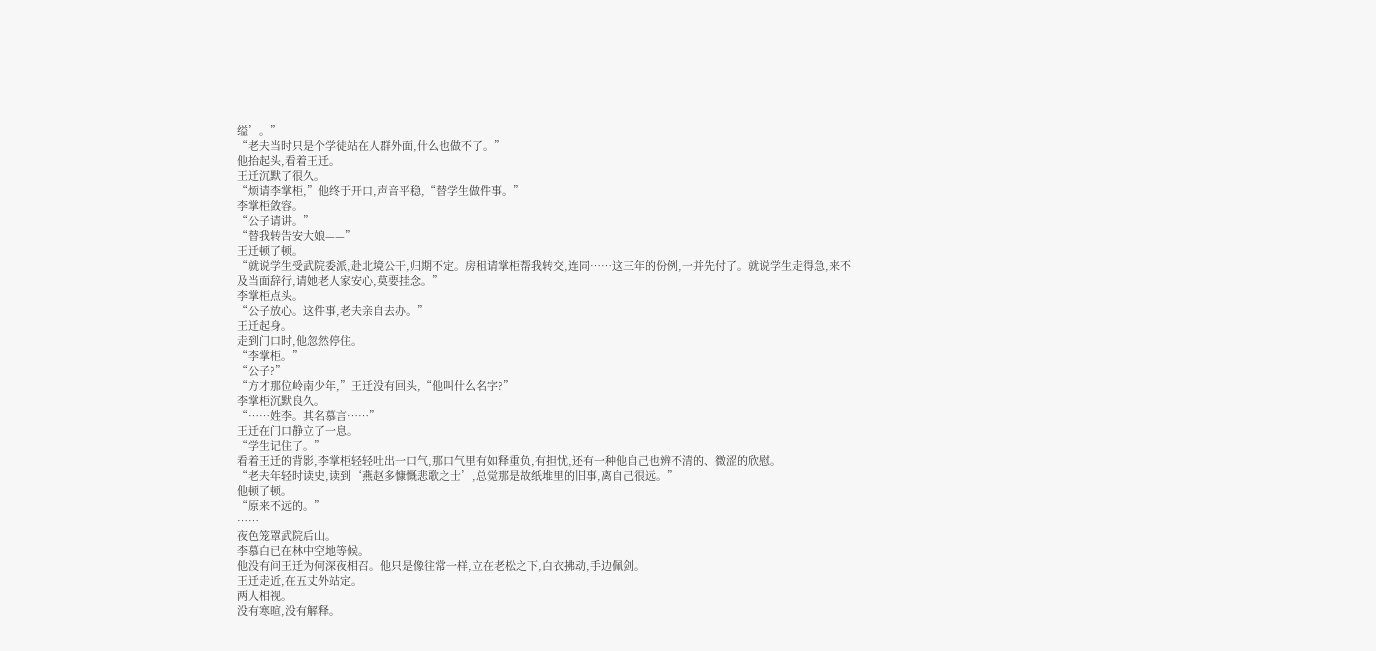缢’。”
“老夫当时只是个学徒站在人群外面,什么也做不了。”
他抬起头,看着王迁。
王迁沉默了很久。
“烦请李掌柜,”他终于开口,声音平稳,“替学生做件事。”
李掌柜敛容。
“公子请讲。”
“替我转告安大娘——”
王迁顿了顿。
“就说学生受武院委派,赴北境公干,归期不定。房租请掌柜帮我转交,连同……这三年的份例,一并先付了。就说学生走得急,来不及当面辞行,请她老人家安心,莫要挂念。”
李掌柜点头。
“公子放心。这件事,老夫亲自去办。”
王迁起身。
走到门口时,他忽然停住。
“李掌柜。”
“公子?”
“方才那位岭南少年,”王迁没有回头,“他叫什么名字?”
李掌柜沉默良久。
“……姓李。其名慕言……”
王迁在门口静立了一息。
“学生记住了。”
看着王迁的背影,李掌柜轻轻吐出一口气,那口气里有如释重负,有担忧,还有一种他自己也辨不清的、微涩的欣慰。
“老夫年轻时读史,读到‘燕赵多慷慨悲歌之士’,总觉那是故纸堆里的旧事,离自己很远。”
他顿了顿。
“原来不远的。”
……
夜色笼罩武院后山。
李慕白已在林中空地等候。
他没有问王迁为何深夜相召。他只是像往常一样,立在老松之下,白衣拂动,手边佩剑。
王迁走近,在五丈外站定。
两人相视。
没有寒暄,没有解释。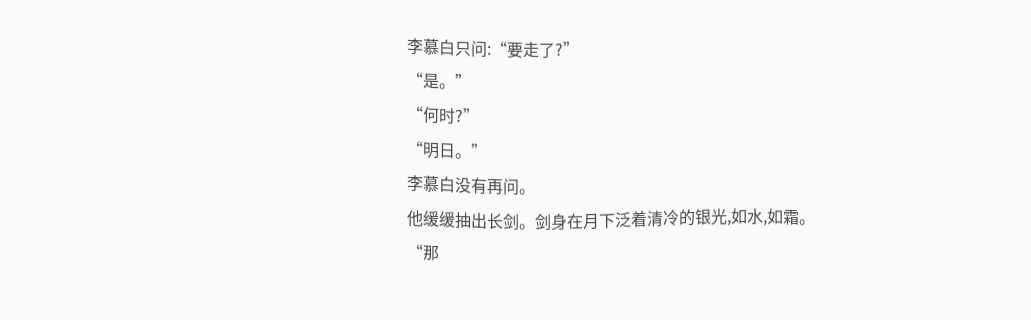李慕白只问:“要走了?”
“是。”
“何时?”
“明日。”
李慕白没有再问。
他缓缓抽出长剑。剑身在月下泛着清冷的银光,如水,如霜。
“那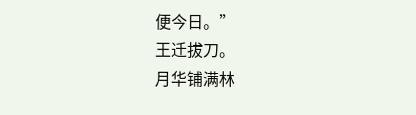便今日。”
王迁拔刀。
月华铺满林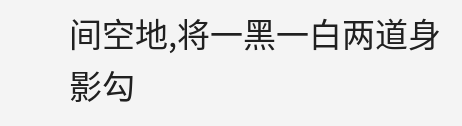间空地,将一黑一白两道身影勾